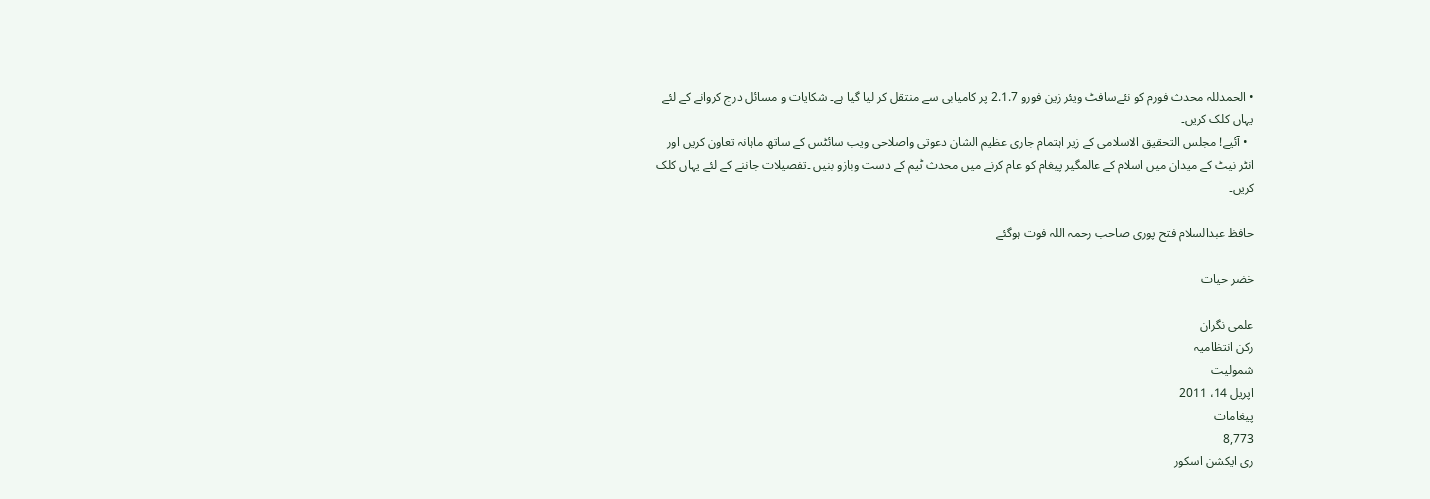• الحمدللہ محدث فورم کو نئےسافٹ ویئر زین فورو 2.1.7 پر کامیابی سے منتقل کر لیا گیا ہے۔ شکایات و مسائل درج کروانے کے لئے یہاں کلک کریں۔
  • آئیے! مجلس التحقیق الاسلامی کے زیر اہتمام جاری عظیم الشان دعوتی واصلاحی ویب سائٹس کے ساتھ ماہانہ تعاون کریں اور انٹر نیٹ کے میدان میں اسلام کے عالمگیر پیغام کو عام کرنے میں محدث ٹیم کے دست وبازو بنیں ۔تفصیلات جاننے کے لئے یہاں کلک کریں۔

حافظ عبدالسلام فتح پوری صاحب رحمہ اللہ فوت ہوگئے

خضر حیات

علمی نگران
رکن انتظامیہ
شمولیت
اپریل 14، 2011
پیغامات
8,773
ری ایکشن اسکور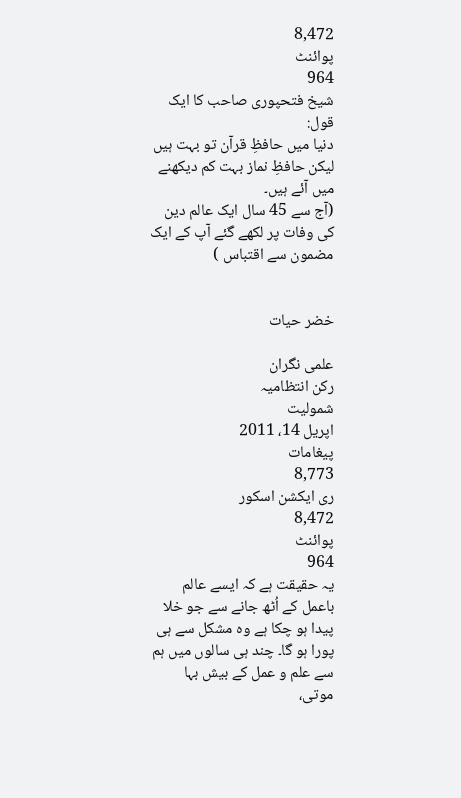8,472
پوائنٹ
964
شیخ فتحپوری صاحب کا ایک قول:
دنیا میں حافظِ قرآن تو بہت ہیں لیکن حافظِ نماز بہت کم دیکھنے میں آئے ہیں۔
(آج سے 45 سال ایک عالم دین کی وفات پر لکھے گئے آپ کے ایک مضمون سے اقتباس )


خضر حیات

علمی نگران
رکن انتظامیہ
شمولیت
اپریل 14، 2011
پیغامات
8,773
ری ایکشن اسکور
8,472
پوائنٹ
964
یہ حقیقت ہے کہ ایسے عالم باعمل کے اُٹھ جانے سے جو خلا پیدا ہو چکا ہے وہ مشکل سے ہی پورا ہو گا۔ چند ہی سالوں میں ہم سے علم و عمل کے بیش بہا موتی،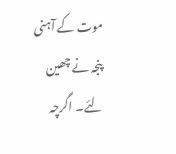موت کے آہنی پنجہ نے چھین لئے۔ اگرچہ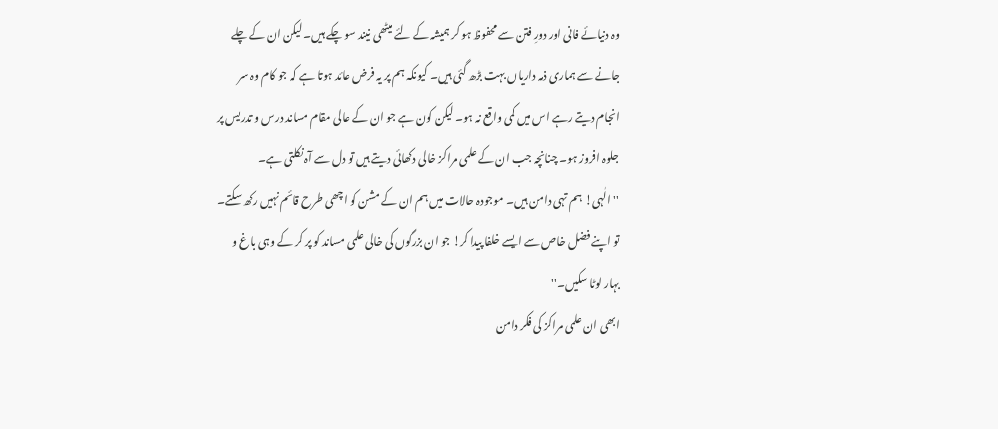وہ دنیائے فانی اور دورِ فتن سے محفوظ ہو کر ہمیشہ کے لئے میٹھی نیند سو چکے ہیں۔ لیکن ان کے چلے جانے سے ہماری ذمہ داریاں بہت بڑھ گئی ہیں۔ کیونکہ ہم پر یہ فرض عائد ہوتا ہے کہ جو کام وہ سر انجام دیتے رہے اس میں کمی واقع نہ ہو۔ لیکن کون ہے جو ان کے عالی مقام مساند درس و تدریس پر جلوہ افروز ہو۔ چنانچہ جب ان کے علمی مراکز خالی دکھائی دیتے ہیں تو دل سے آہ نکلتی ہے۔
''الٰہی! ہم تہی دامن ہیں۔ موجودہ حالات میں ہم ان کے مشن کو اچھی طرح قائم نہیں رکھ سکتے۔ تو اپنے فضل خاص سے ایسے خلفا پیدا کر! جو ان بزرگوں کی خالی علمی مساند کو پر کر کے وہی باغ و بہار لوٹا سکیں۔''
ابھی ان علمی مراکز کی فکر دامن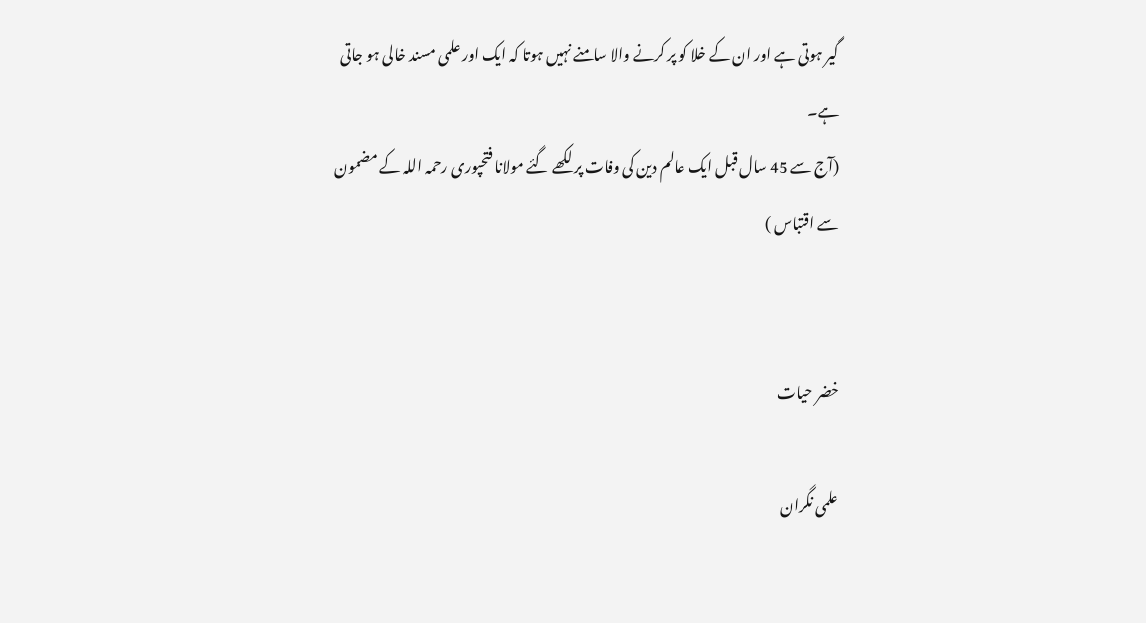گیر ہوتی ہے اور ان کے خلا کو پر کرنے والا سامنے نہیں ہوتا کہ ایک اور علمی مسند خالی ہو جاتی ہے۔
(آج سے 45 سال قبل ایک عالم دین کی وفات پر لکھے گئے مولانا فتحپوری رحمہ اللہ کے مضمون سے اقتباس )


خضر حیات

علمی نگران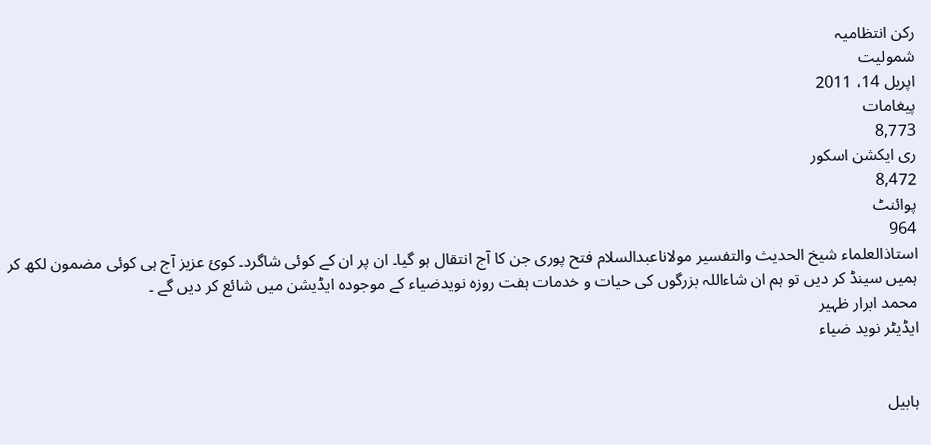رکن انتظامیہ
شمولیت
اپریل 14، 2011
پیغامات
8,773
ری ایکشن اسکور
8,472
پوائنٹ
964
استاذالعلماء شیخ الحدیث والتفسیر مولاناعبدالسلام فتح پوری جن کا آج انتقال ہو گیا۔ ان پر ان کے کوئی شاگرد۔ کوئ عزیز آج ہی کوئی مضمون لکھ کر ہمیں سینڈ کر دیں تو ہم ان شاءاللہ بزرگوں کی حیات و خدمات ہفت روزہ نویدضیاء کے موجودہ ایڈیشن میں شائع کر دیں گے ۔
محمد ابرار ظہیر
ایڈیٹر نوید ضیاء


ہابیل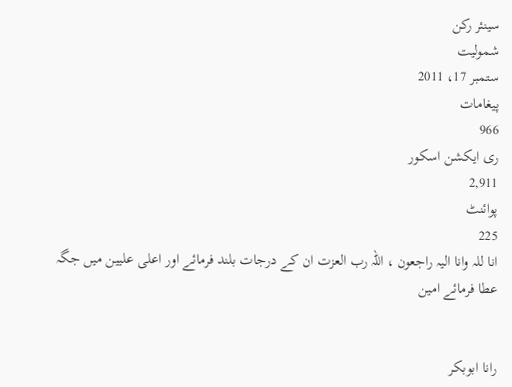سینئر رکن
شمولیت
ستمبر 17، 2011
پیغامات
966
ری ایکشن اسکور
2,911
پوائنٹ
225
انا للہ وانا الیہ راجعون ، اللہ رب العزت ان کے درجات بلند فرمائے اور اعلی علیین میں جگہ عطا فرمائے امین


رانا ابوبکر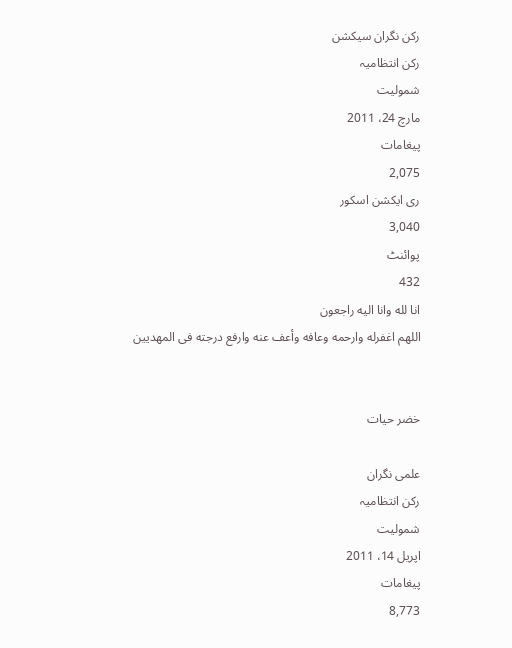رکن نگران سیکشن
رکن انتظامیہ
شمولیت
مارچ 24، 2011
پیغامات
2,075
ری ایکشن اسکور
3,040
پوائنٹ
432
انا لله وانا اليه راجعون
اللهم اغفرله وارحمه وعافه وأعف عنه وارفع درجته فى المهديين


خضر حیات

علمی نگران
رکن انتظامیہ
شمولیت
اپریل 14، 2011
پیغامات
8,773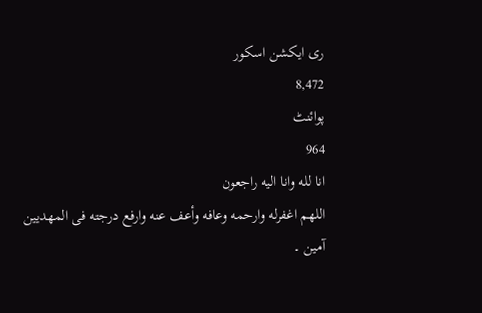ری ایکشن اسکور
8,472
پوائنٹ
964
انا لله وانا اليه راجعون
اللهم اغفرله وارحمه وعافه وأعف عنه وارفع درجته فى المهديين
آمین ۔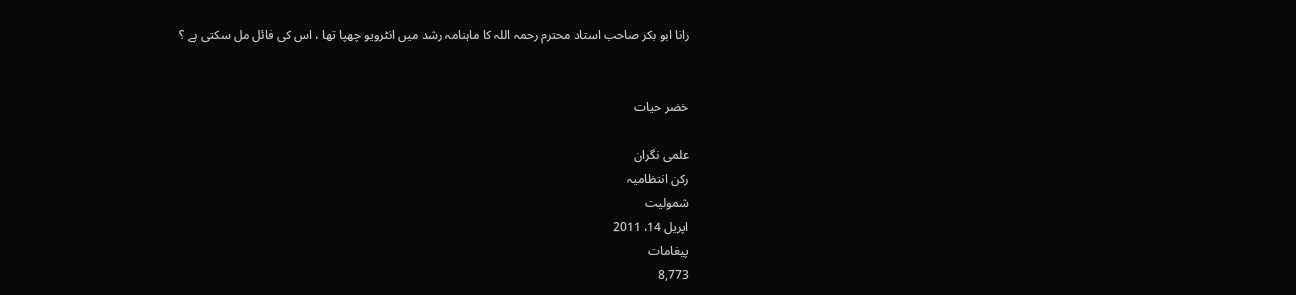رانا ابو بکر صاحب استاد محترم رحمہ اللہ کا ماہنامہ رشد میں انٹرویو چھپا تھا ، اس کی فائل مل سکتی ہے ؟


خضر حیات

علمی نگران
رکن انتظامیہ
شمولیت
اپریل 14، 2011
پیغامات
8,773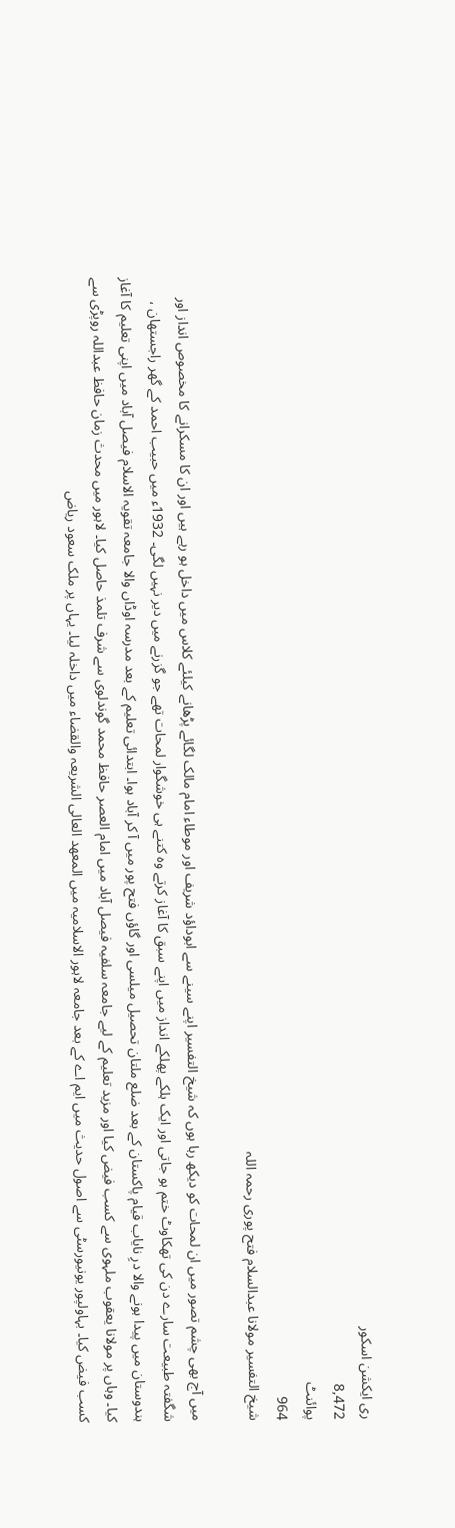ری ایکشن اسکور
8,472
پوائنٹ
964
شیخ التفسیر مولانا عبدالسلام فتح پوری رحمہ اللہ

میں آج بھی چشم تصور میں ان لمحات کو دیکھ رہا ہوں کہ شیخ التفسیر اپنے سینے سے ابوداؤد شریف اور موطاء امام مالک لگائے پڑھانے کیلئے کلاس میں داخل ہو رہے ہیں اور ان کا مسکرانے کا مخصوص انداز اور شگفتہ طبیعت سارے دن کی تھکاوٹ ختم ہو جاتی اور ایک ہلکے پھلکے انداز میں اپنے سبق کا آغاز کرتے وہ کتنے ہی خوشگوار لمحات تھے جو گزرنے میں دیر نہیں لگی۔ 1932ء میں حبیب احمد کے گھر راجستھان ، ہندوستان میں پیدا ہونے والا درِ نایاب قیام پاکستان کے بعد ضلع ملتان تحصیل میلسی اور گاؤں فتح پور میں آ کر آباد ہوا۔ ابتدائی تعلیم کے بعد مدرسہ اوڈاں والا جامعہ تقویہ الاسلام فیصل آباد میں اپنی تعلیم کا آغاز کیا۔ وہاں پر مولانا یعقوب ملہوی سے کسب فیض کیا اور مزید تعلیم کے لیے جامعہ سلفیہ فیصل آباد میں امام العصر حافظ محمد گوندلوی سے شرف تلمذ حاصل کیا۔ لاہور میں محدث زمان حافظ عبداللہ روپڑی سے کسب فیض کیا۔ بہاولپور یونیورسٹی سے اصول حدیث میں ایم اے کے بعد جامعہ لاہور الاسلامیہ میں المعھد العالی الشریعہ والقضاء میں داخلہ لیا۔ یہاں پر ملک سعود ریاض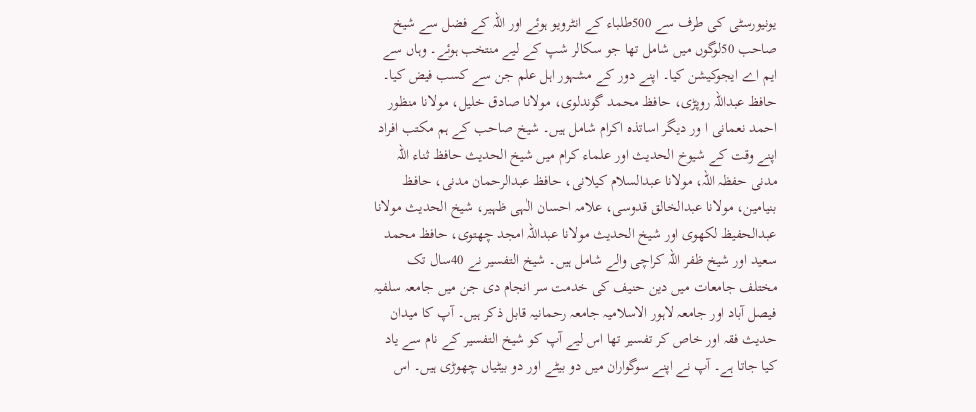یونیورسٹی کی طرف سے 500طلباء کے انٹرویو ہوئے اور اللہ کے فضل سے شیخ صاحب 50لوگوں میں شامل تھا جو سکالر شپ کے لیے منتخب ہوئے۔ وہاں سے ایم اے ایجوکیشن کیا۔ اپنے دور کے مشہور اہل علم جن سے کسب فیض کیا۔ حافظ عبداللہ روپڑی، حافظ محمد گوندلوی، مولانا صادق خلیل، مولانا منظور احمد نعمانی ا ور دیگر اساتذہ اکرام شامل ہیں۔ شیخ صاحب کے ہم مکتب افراد اپنے وقت کے شیوخ الحدیث اور علماء کرام میں شیخ الحدیث حافظ ثناء اللہ مدنی حفظہ اللہ، مولانا عبدالسلام کیلانی، حافظ عبدالرحمان مدنی، حافـظ بنیامین، مولانا عبدالخالق قدوسی، علامہ احسان الٰہی ظہیر، شیخ الحدیث مولانا عبدالحفیظ لکھوی اور شیخ الحدیث مولانا عبداللہ امجد چھتوی، حافظ محمد سعید اور شیخ ظفر اللہ کراچی والے شامل ہیں۔ شیخ التفسیر نے 40سال تک مختلف جامعات میں دین حنیف کی خدمت سر انجام دی جن میں جامعہ سلفیہ فیصل آباد اور جامعہ لاہور الاسلامیہ جامعہ رحمانیہ قابل ذکر ہیں۔ آپ کا میدان حدیث فقہ اور خاص کر تفسیر تھا اس لیے آپ کو شیخ التفسیر کے نام سے یاد کیا جاتا ہے۔ آپ نے اپنے سوگواران میں دو بیٹے اور دو بیٹیاں چھوڑی ہیں۔ اس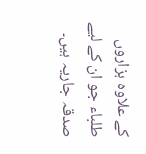کے علاوہ ہزاروں طلباء جو ان کے لیے صدقہ جاریہ ہیں۔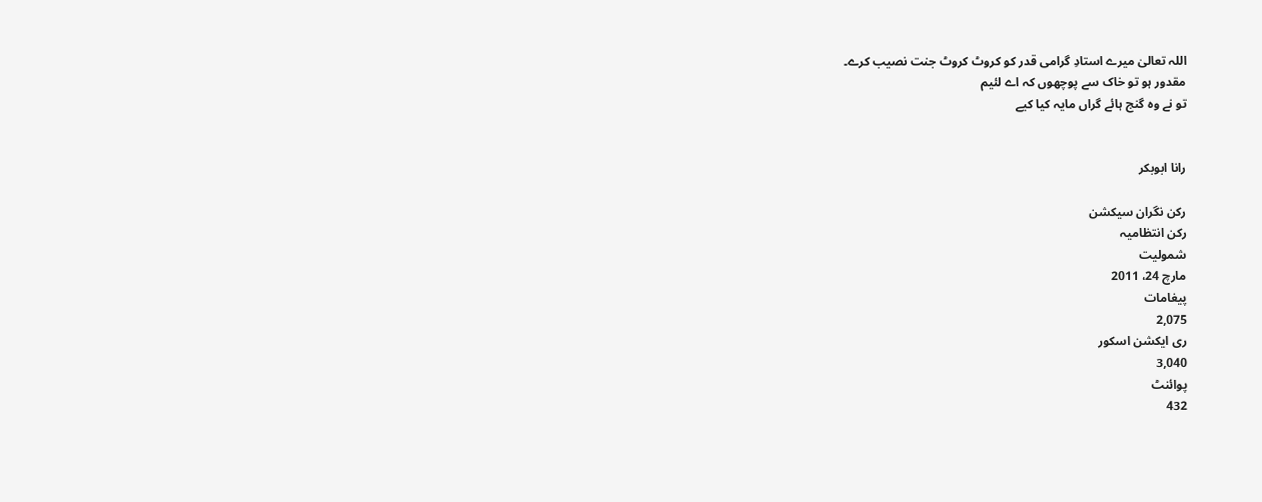اللہ تعالیٰ میرے استادِ گرامی قدر کو کروٹ کروٹ جنت نصیب کرے۔
مقدور ہو تو خاک سے پوچھوں کہ اے لئیم
تو نے وہ گنج ہائے گراں مایہ کیا کیے


رانا ابوبکر

رکن نگران سیکشن
رکن انتظامیہ
شمولیت
مارچ 24، 2011
پیغامات
2,075
ری ایکشن اسکور
3,040
پوائنٹ
432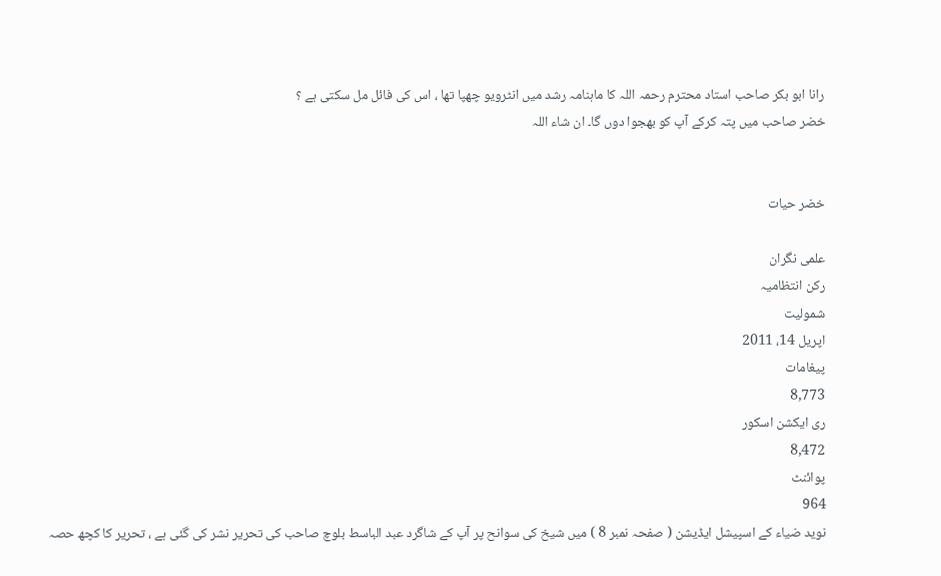رانا ابو بکر صاحب استاد محترم رحمہ اللہ کا ماہنامہ رشد میں انٹرویو چھپا تھا ، اس کی فائل مل سکتی ہے ؟
خضر صاحب میں پتہ کرکے آپ کو بھجوا دوں گا۔ ان شاء اللہ


خضر حیات

علمی نگران
رکن انتظامیہ
شمولیت
اپریل 14، 2011
پیغامات
8,773
ری ایکشن اسکور
8,472
پوائنٹ
964
نوید ضیاء کے اسپیشل ایڈیشن ( صفحہ نمبر 8 ) میں شیخ کی سوانح پر آپ کے شاگرد عبد الباسط بلوچ صاحب کی تحریر نشر کی گئی ہے ، تحریر کا کچھ حصہ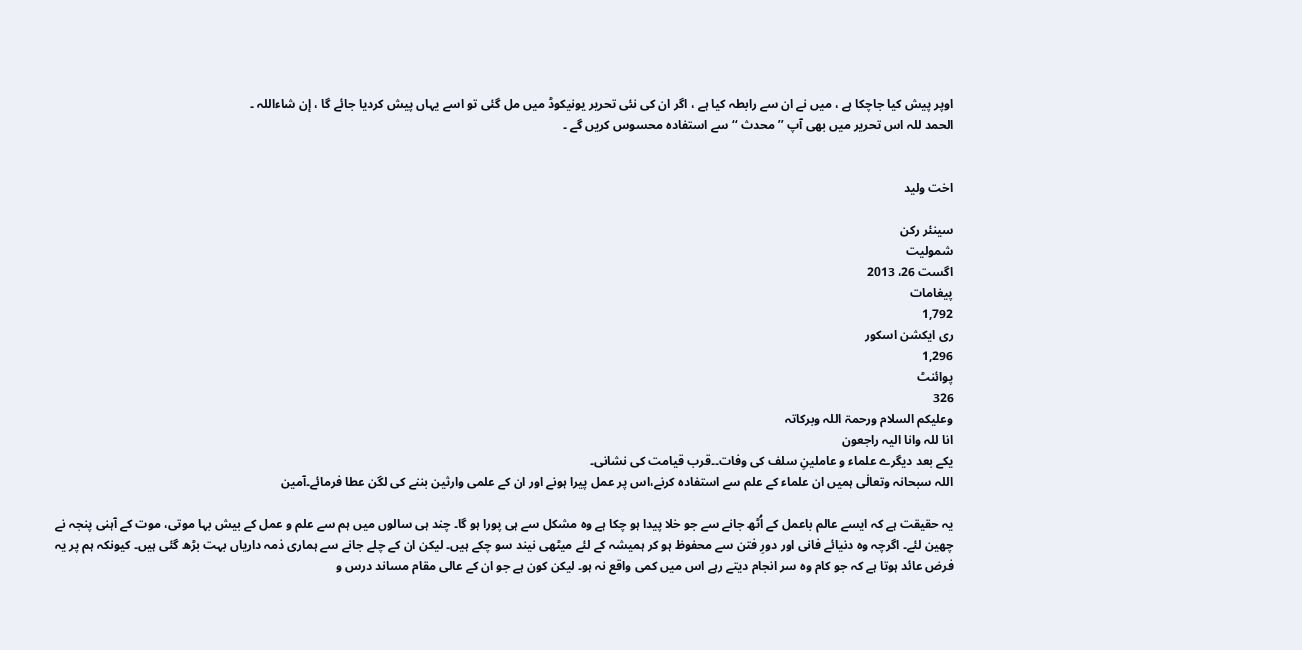اوپر پیش کیا جاچکا ہے ، میں نے ان سے رابطہ کیا ہے ، اگر ان کی نئی تحریر یونیکوڈ میں مل گئی تو اسے یہاں پیش کردیا جائے گا ، إن شاءاللہ ۔
الحمد للہ اس تحریر میں بھی آپ ’’ محدث ‘‘ سے استفادہ محسوس کریں گے ۔


اخت ولید

سینئر رکن
شمولیت
اگست 26، 2013
پیغامات
1,792
ری ایکشن اسکور
1,296
پوائنٹ
326
وعلیکم السلام ورحمۃ اللہ وبرکاتہ
انا للہ وانا الیہ راجعون
یکے بعد دیگرے علماء و عاملینِ سلف کی وفات۔۔قرب قیامت کی نشانی۔
اللہ سبحانہ وتعالٰی ہمیں ان علماء کے علم سے استفادہ کرنے،اس پر عمل پیرا ہونے اور ان کے علمی وارثین بننے کی لگن عطا فرمائے۔آمین

یہ حقیقت ہے کہ ایسے عالم باعمل کے اُٹھ جانے سے جو خلا پیدا ہو چکا ہے وہ مشکل سے ہی پورا ہو گا۔ چند ہی سالوں میں ہم سے علم و عمل کے بیش بہا موتی، موت کے آہنی پنجہ نے چھین لئے۔ اگرچہ وہ دنیائے فانی اور دورِ فتن سے محفوظ ہو کر ہمیشہ کے لئے میٹھی نیند سو چکے ہیں۔ لیکن ان کے چلے جانے سے ہماری ذمہ داریاں بہت بڑھ گئی ہیں۔ کیونکہ ہم پر یہ فرض عائد ہوتا ہے کہ جو کام وہ سر انجام دیتے رہے اس میں کمی واقع نہ ہو۔ لیکن کون ہے جو ان کے عالی مقام مساند درس و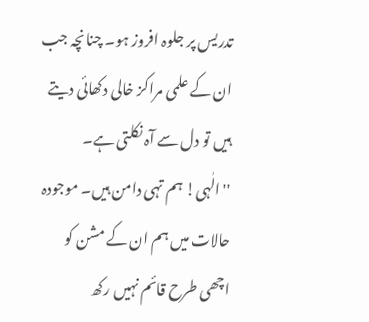تدریس پر جلوہ افروز ہو۔ چنانچہ جب ان کے علمی مراکز خالی دکھائی دیتے ہیں تو دل سے آہ نکلتی ہے۔
''الٰہی! ہم تہی دامن ہیں۔ موجودہ حالات میں ہم ان کے مشن کو اچھی طرح قائم نہیں رکھ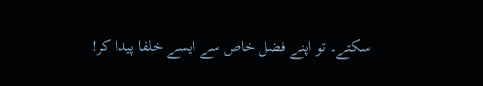سکتے۔ تو اپنے فضل خاص سے ایسے خلفا پیدا کر!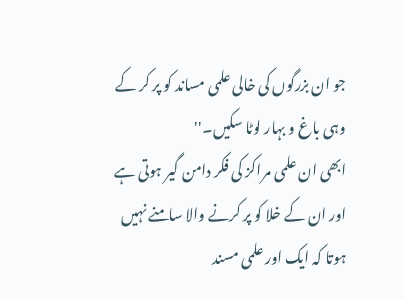جو ان بزرگوں کی خالی علمی مساند کو پر کر کے وہی باغ و بہار لوٹا سکیں۔''
ابھی ان علمی مراکز کی فکر دامن گیر ہوتی ہے اور ان کے خلا کو پر کرنے والا سامنے نہیں ہوتا کہ ایک اور علمی مسند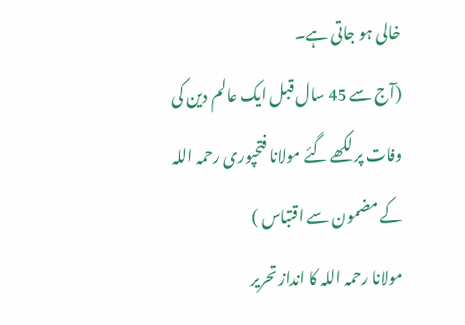خالی ہو جاتی ہے۔
(آج سے 45 سال قبل ایک عالم دین کی وفات پر لکھے گئے مولانا فتحپوری رحمہ اللہ کے مضمون سے اقتباس )
مولانا رحمہ اللہ کا انداز تحریر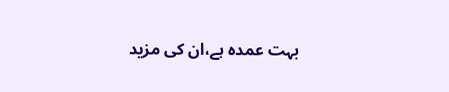بہت عمدہ ہے،ان کی مزید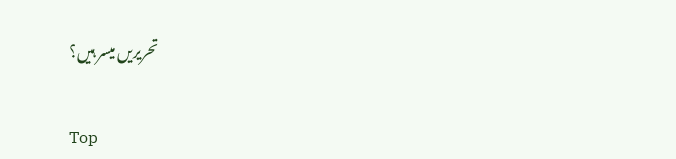تحریریں میسر ہیں؟

Top